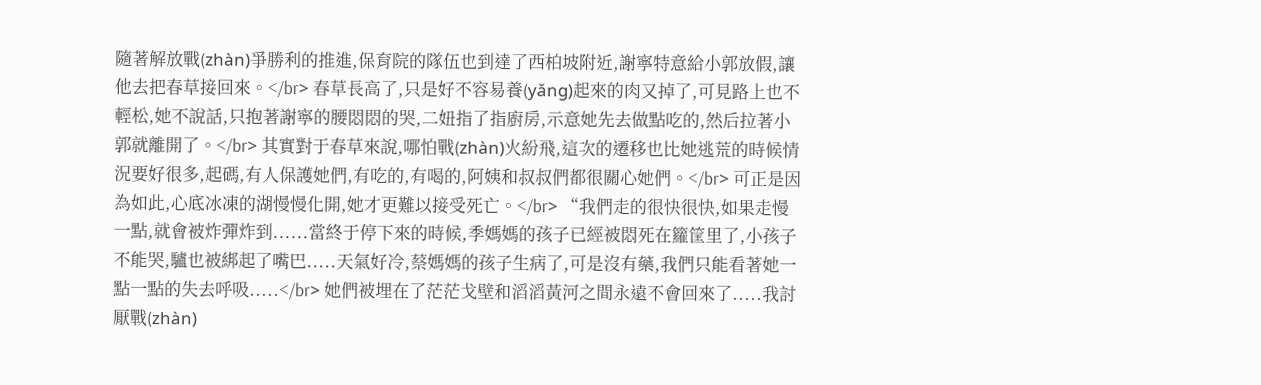隨著解放戰(zhàn)爭勝利的推進,保育院的隊伍也到達了西柏坡附近,謝寧特意給小郭放假,讓他去把春草接回來。</br> 春草長高了,只是好不容易養(yǎng)起來的肉又掉了,可見路上也不輕松,她不說話,只抱著謝寧的腰悶悶的哭,二妞指了指廚房,示意她先去做點吃的,然后拉著小郭就離開了。</br> 其實對于春草來說,哪怕戰(zhàn)火紛飛,這次的遷移也比她逃荒的時候情況要好很多,起碼,有人保護她們,有吃的,有喝的,阿姨和叔叔們都很關心她們。</br> 可正是因為如此,心底冰凍的湖慢慢化開,她才更難以接受死亡。</br> “我們走的很快很快,如果走慢一點,就會被炸彈炸到......當終于停下來的時候,季媽媽的孩子已經被悶死在籮筐里了,小孩子不能哭,驢也被綁起了嘴巴.....天氣好冷,蔡媽媽的孩子生病了,可是沒有藥,我們只能看著她一點一點的失去呼吸.....</br> 她們被埋在了茫茫戈壁和滔滔黃河之間永遠不會回來了.....我討厭戰(zhàn)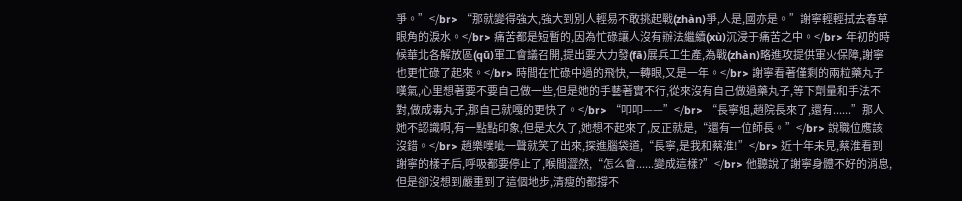爭。”</br> “那就變得強大,強大到別人輕易不敢挑起戰(zhàn)爭,人是,國亦是。”謝寧輕輕拭去春草眼角的淚水。</br> 痛苦都是短暫的,因為忙碌讓人沒有辦法繼續(xù)沉浸于痛苦之中。</br> 年初的時候華北各解放區(qū)軍工會議召開,提出要大力發(fā)展兵工生產,為戰(zhàn)略進攻提供軍火保障,謝寧也更忙碌了起來。</br> 時間在忙碌中過的飛快,一轉眼,又是一年。</br> 謝寧看著僅剩的兩粒藥丸子嘆氣,心里想著要不要自己做一些,但是她的手藝著實不行,從來沒有自己做過藥丸子,等下劑量和手法不對,做成毒丸子,那自己就嘎的更快了。</br> “叩叩——”</br> “長寧姐,趙院長來了,還有......”那人她不認識啊,有一點點印象,但是太久了,她想不起來了,反正就是,“還有一位師長。”</br> 說職位應該沒錯。</br> 趙樂噗呲一聲就笑了出來,探進腦袋道,“長寧,是我和蔡淮!”</br> 近十年未見,蔡淮看到謝寧的樣子后,呼吸都要停止了,喉間澀然,“怎么會......變成這樣?”</br> 他聽說了謝寧身體不好的消息,但是卻沒想到嚴重到了這個地步,清瘦的都撐不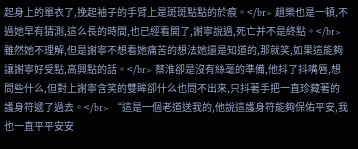起身上的單衣了,挽起袖子的手臂上是斑斑點點的於痕。</br> 趙樂也是一頓,不過她早有猜測,這么長的時間,也已經看開了,謝寧說過,死亡并不是終點。</br> 雖然她不理解,但是謝寧不想看她痛苦的想法她還是知道的,那就笑,如果這能夠讓謝寧好受點,高興點的話。</br> 蔡淮卻是沒有絲毫的準備,他抖了抖嘴唇,想問些什么,但對上謝寧含笑的雙眸卻什么也問不出來,只抖著手把一直珍藏著的護身符遞了過去。</br> “這是一個老道送我的,他說這護身符能夠保佑平安,我也一直平平安安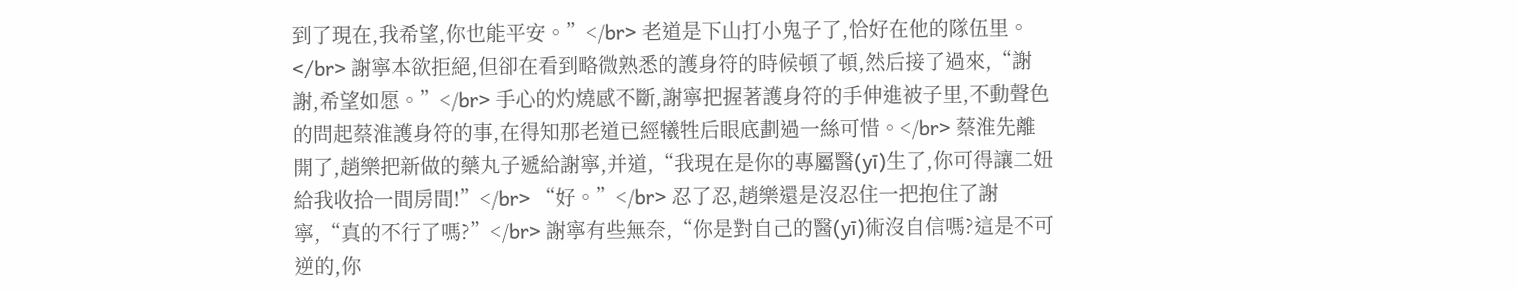到了現在,我希望,你也能平安。”</br> 老道是下山打小鬼子了,恰好在他的隊伍里。</br> 謝寧本欲拒絕,但卻在看到略微熟悉的護身符的時候頓了頓,然后接了過來,“謝謝,希望如愿。”</br> 手心的灼燒感不斷,謝寧把握著護身符的手伸進被子里,不動聲色的問起蔡淮護身符的事,在得知那老道已經犧牲后眼底劃過一絲可惜。</br> 蔡淮先離開了,趙樂把新做的藥丸子遞給謝寧,并道,“我現在是你的專屬醫(yī)生了,你可得讓二妞給我收拾一間房間!”</br> “好。”</br> 忍了忍,趙樂還是沒忍住一把抱住了謝寧,“真的不行了嗎?”</br> 謝寧有些無奈,“你是對自己的醫(yī)術沒自信嗎?這是不可逆的,你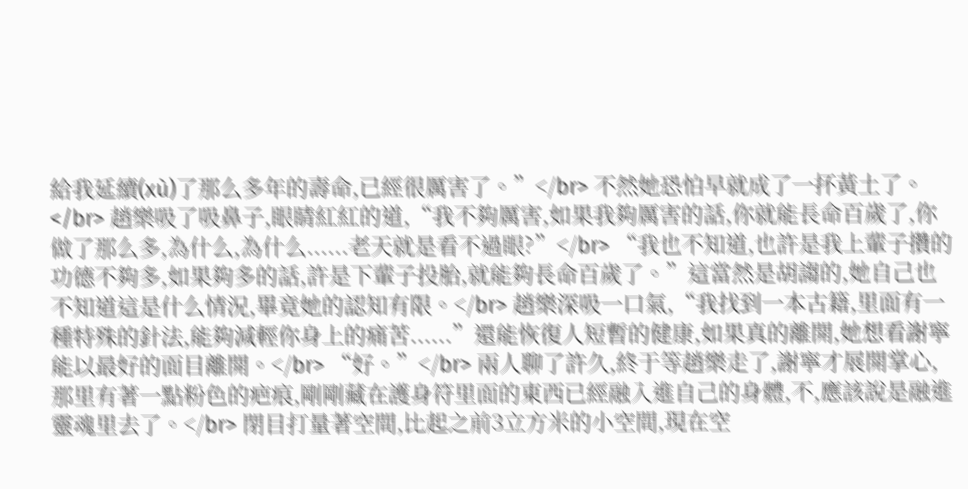給我延續(xù)了那么多年的壽命,已經很厲害了。”</br> 不然她恐怕早就成了一抔黃土了。</br> 趙樂吸了吸鼻子,眼睛紅紅的道,“我不夠厲害,如果我夠厲害的話,你就能長命百歲了,你做了那么多,為什么,為什么......老天就是看不過眼?”</br> “我也不知道,也許是我上輩子攢的功德不夠多,如果夠多的話,許是下輩子投胎,就能夠長命百歲了。”這當然是胡謅的,她自己也不知道這是什么情況,畢竟她的認知有限。</br> 趙樂深吸一口氣,“我找到一本古籍,里面有一種特殊的針法,能夠減輕你身上的痛苦......”還能恢復人短暫的健康,如果真的離開,她想看謝寧能以最好的面目離開。</br> “好。”</br> 兩人聊了許久,終于等趙樂走了,謝寧才展開掌心,那里有著一點粉色的疤痕,剛剛藏在護身符里面的東西已經融入進自己的身體,不,應該說是融進靈魂里去了。</br> 閉目打量著空間,比起之前3立方米的小空間,現在空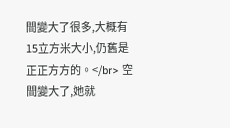間變大了很多,大概有15立方米大小,仍舊是正正方方的。</br> 空間變大了,她就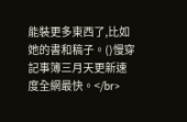能裝更多東西了,比如她的書和稿子。()慢穿記事簿三月天更新速度全網最快。</br>